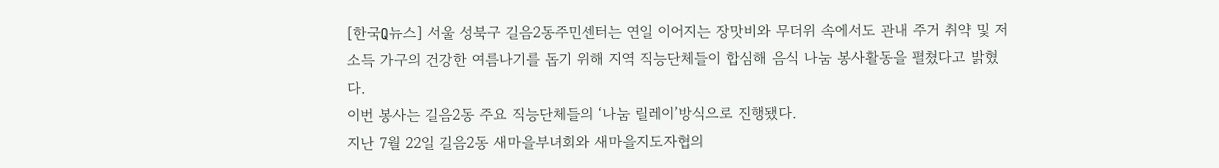[한국Q뉴스] 서울 성북구 길음2동주민센터는 연일 이어지는 장맛비와 무더위 속에서도 관내 주거 취약 및 저소득 가구의 건강한 여름나기를 돕기 위해 지역 직능단체들이 합심해 음식 나눔 봉사활동을 펼쳤다고 밝혔다.
이번 봉사는 길음2동 주요 직능단체들의 ‘나눔 릴레이’방식으로 진행됐다.
지난 7월 22일 길음2동 새마을부녀회와 새마을지도자협의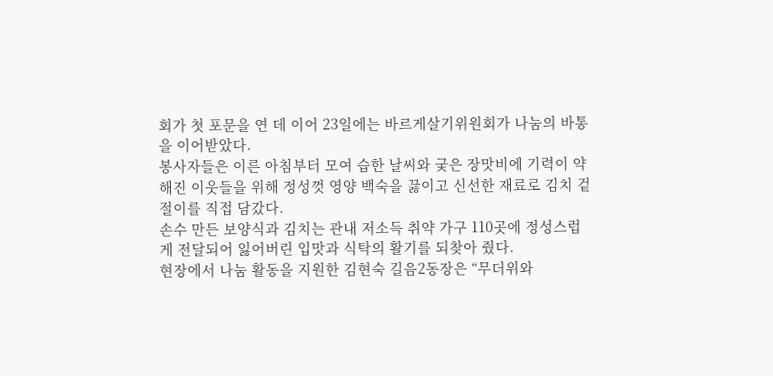회가 첫 포문을 연 데 이어 23일에는 바르게살기위원회가 나눔의 바통을 이어받았다.
봉사자들은 이른 아침부터 모여 습한 날씨와 궂은 장맛비에 기력이 약해진 이웃들을 위해 정성껏 영양 백숙을 끓이고 신선한 재료로 김치 겉절이를 직접 담갔다.
손수 만든 보양식과 김치는 관내 저소득 취약 가구 110곳에 정성스럽게 전달되어 잃어버린 입맛과 식탁의 활기를 되찾아 줬다.
현장에서 나눔 활동을 지원한 김현숙 길음2동장은 “무더위와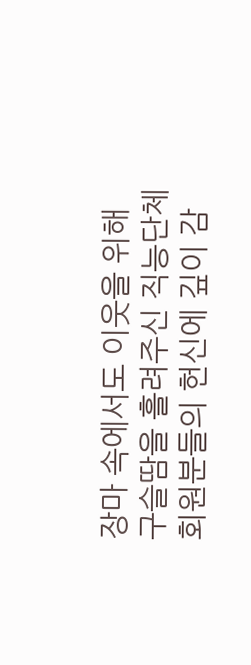장마 속에서도 이웃을 위해 구슬땀을 흘려주신 직능단체 회원분들의 헌신에 깊이 감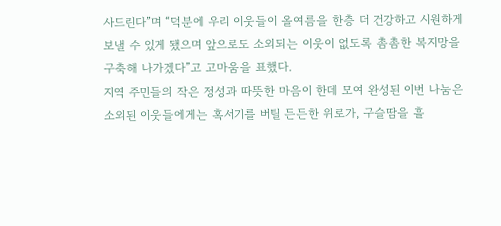사드린다”며 “덕분에 우리 이웃들이 올여름을 한층 더 건강하고 시원하게 보낼 수 있게 됐으며 앞으로도 소외되는 이웃이 없도록 촘촘한 복지망을 구축해 나가겠다”고 고마움을 표했다.
지역 주민들의 작은 정성과 따뜻한 마음이 한데 모여 완성된 이번 나눔은 소외된 이웃들에게는 혹서기를 버틸 든든한 위로가, 구슬땀을 흘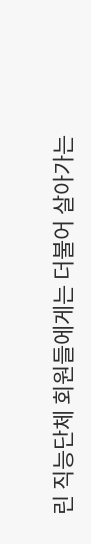린 직능단체 회원들에게는 더불어 살아가는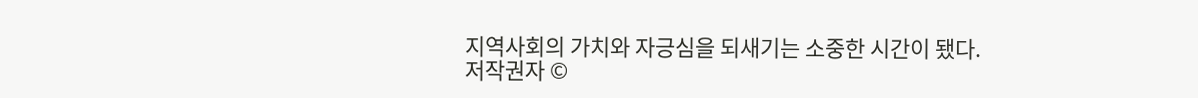지역사회의 가치와 자긍심을 되새기는 소중한 시간이 됐다.
저작권자 ©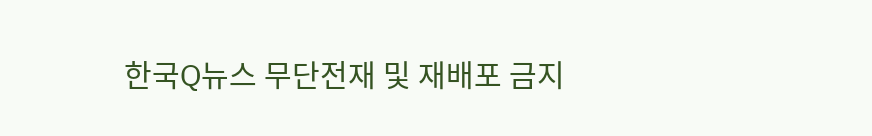한국Q뉴스 무단전재 및 재배포 금지